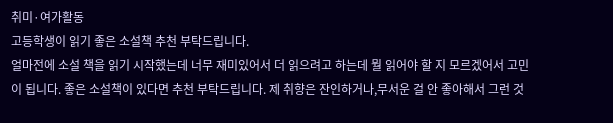취미·여가활동
고등학생이 읽기 좋은 소설책 추천 부탁드립니다.
얼마전에 소설 책을 읽기 시작했는데 너무 재미있어서 더 읽으려고 하는데 뭘 읽어야 할 지 모르겠어서 고민이 됩니다. 좋은 소설책이 있다면 추천 부탁드립니다. 제 취향은 잔인하거나,무서운 걸 안 좋아해서 그런 것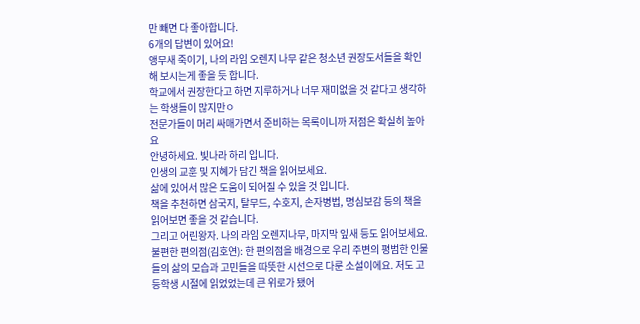만 빼면 다 좋아합니다.
6개의 답변이 있어요!
앵무새 죽이기, 나의 라임 오렌지 나무 같은 청소년 권장도서들을 확인해 보시는게 좋을 듯 합니다.
학교에서 권장한다고 하면 지루하거나 너무 재미없을 것 같다고 생각하는 학생들이 많지만ㅇ
전문가들이 머리 싸매가면서 준비하는 목록이니까 저점은 확실히 높아요
안녕하세요. 빛나라 하리 입니다.
인생의 교훈 및 지혜가 담긴 책을 읽어보세요.
삶에 있어서 많은 도움이 되어질 수 있을 것 입니다.
책을 추천하면 삼국지, 탈무드, 수호지, 손자병법, 명심보감 등의 책을 읽어보면 좋을 것 같습니다.
그리고 어린왕자. 나의 라임 오렌지나무, 마지막 잎새 등도 읽어보세요.
불편한 편의점(김호연): 한 편의점을 배경으로 우리 주변의 평범한 인물들의 삶의 모습과 고민들을 따뜻한 시선으로 다룬 소설이에요. 저도 고등학생 시절에 읽었었는데 큰 위로가 됐어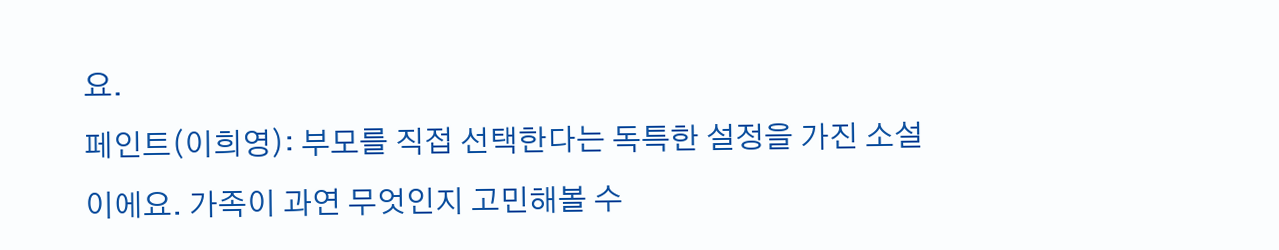요.
페인트(이희영): 부모를 직접 선택한다는 독특한 설정을 가진 소설이에요. 가족이 과연 무엇인지 고민해볼 수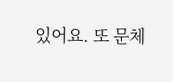있어요. 또 문체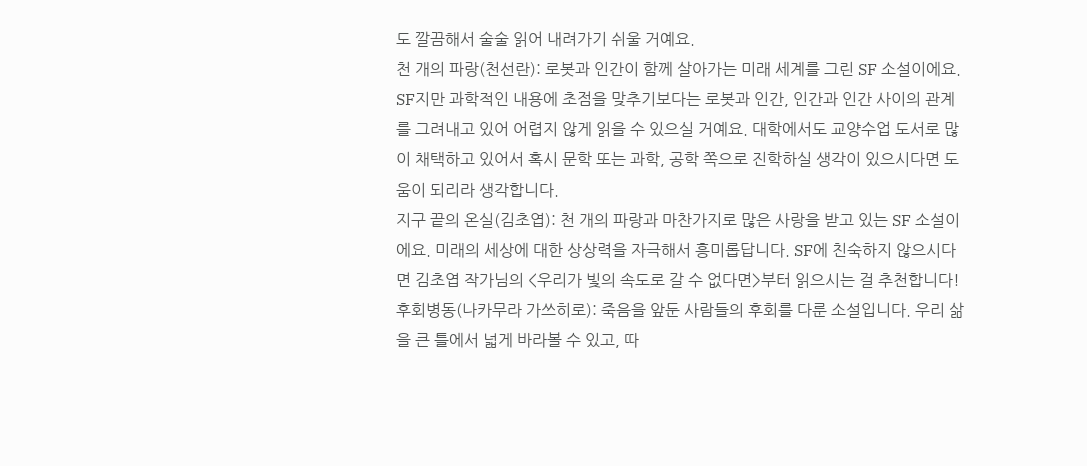도 깔끔해서 술술 읽어 내려가기 쉬울 거예요.
천 개의 파랑(천선란): 로봇과 인간이 함께 살아가는 미래 세계를 그린 SF 소설이에요. SF지만 과학적인 내용에 초점을 맞추기보다는 로봇과 인간, 인간과 인간 사이의 관계를 그려내고 있어 어렵지 않게 읽을 수 있으실 거예요. 대학에서도 교양수업 도서로 많이 채택하고 있어서 혹시 문학 또는 과학, 공학 쪽으로 진학하실 생각이 있으시다면 도움이 되리라 생각합니다.
지구 끝의 온실(김초엽): 천 개의 파랑과 마찬가지로 많은 사랑을 받고 있는 SF 소설이에요. 미래의 세상에 대한 상상력을 자극해서 흥미롭답니다. SF에 친숙하지 않으시다면 김초엽 작가님의 <우리가 빛의 속도로 갈 수 없다면>부터 읽으시는 걸 추천합니다!
후회병동(나카무라 가쓰히로): 죽음을 앞둔 사람들의 후회를 다룬 소설입니다. 우리 삶을 큰 틀에서 넓게 바라볼 수 있고, 따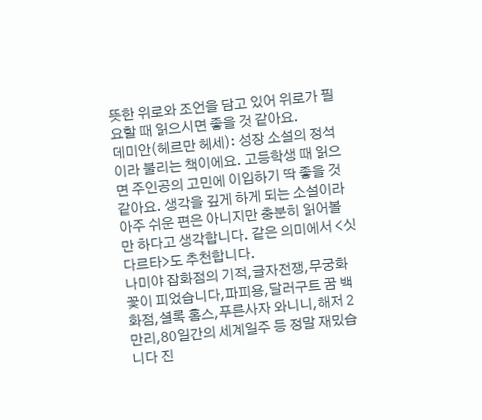뜻한 위로와 조언을 담고 있어 위로가 필요할 때 읽으시면 좋을 것 같아요.
데미안(헤르만 헤세): 성장 소설의 정석이라 불리는 책이에요. 고등학생 때 읽으면 주인공의 고민에 이입하기 딱 좋을 것 같아요. 생각을 깊게 하게 되는 소설이라 아주 쉬운 편은 아니지만 충분히 읽어볼 만 하다고 생각합니다. 같은 의미에서 <싯다르타>도 추천합니다.
나미야 잡화점의 기적,글자전쟁,무궁화 꽃이 피었습니다,파피용,달러구트 꿈 백화점,셜록 홈스,푸른사자 와니니,해저 2만리,80일간의 세계일주 등 정말 재밌습니다 진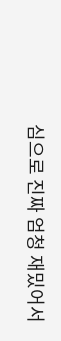심으로 진짜 엄청 재밌어서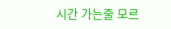시간 가는줄 모르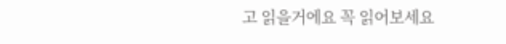고 읽을거에요 꼭 읽어보세요